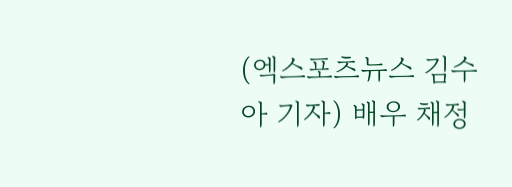(엑스포츠뉴스 김수아 기자) 배우 채정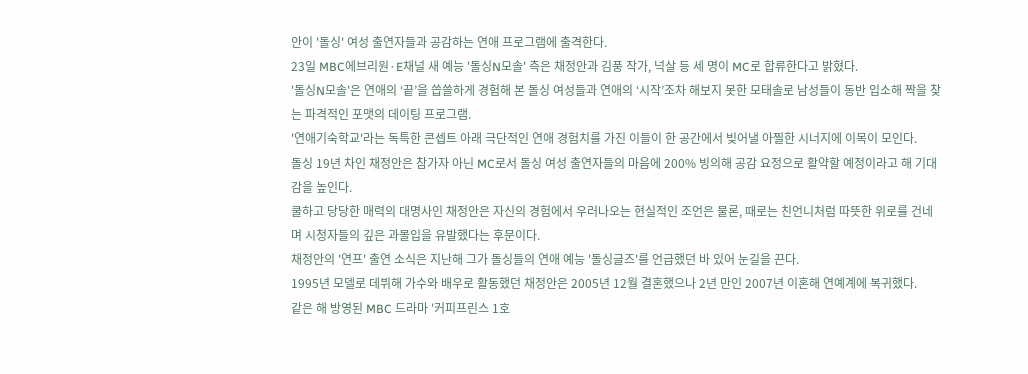안이 '돌싱' 여성 출연자들과 공감하는 연애 프로그램에 출격한다.
23일 MBC에브리원·E채널 새 예능 '돌싱N모솔' 측은 채정안과 김풍 작가, 넉살 등 세 명이 MC로 합류한다고 밝혔다.
'돌싱N모솔'은 연애의 ‘끝’을 씁쓸하게 경험해 본 돌싱 여성들과 연애의 ‘시작’조차 해보지 못한 모태솔로 남성들이 동반 입소해 짝을 찾는 파격적인 포맷의 데이팅 프로그램.
'연애기숙학교'라는 독특한 콘셉트 아래 극단적인 연애 경험치를 가진 이들이 한 공간에서 빚어낼 아찔한 시너지에 이목이 모인다.
돌싱 19년 차인 채정안은 참가자 아닌 MC로서 돌싱 여성 출연자들의 마음에 200% 빙의해 공감 요정으로 활약할 예정이라고 해 기대감을 높인다.
쿨하고 당당한 매력의 대명사인 채정안은 자신의 경험에서 우러나오는 현실적인 조언은 물론, 때로는 친언니처럼 따뜻한 위로를 건네며 시청자들의 깊은 과몰입을 유발했다는 후문이다.
채정안의 '연프' 출연 소식은 지난해 그가 돌싱들의 연애 예능 '돌싱글즈'를 언급했던 바 있어 눈길을 끈다.
1995년 모델로 데뷔해 가수와 배우로 활동했던 채정안은 2005년 12월 결혼했으나 2년 만인 2007년 이혼해 연예계에 복귀했다.
같은 해 방영된 MBC 드라마 '커피프린스 1호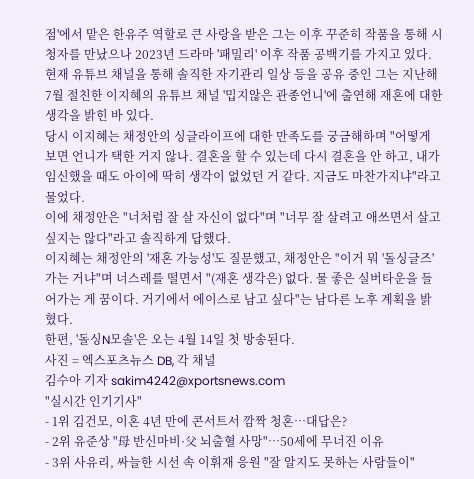점'에서 맡은 한유주 역할로 큰 사랑을 받은 그는 이후 꾸준히 작품을 통해 시청자를 만났으나 2023년 드라마 '패밀리' 이후 작품 공백기를 가지고 있다.
현재 유튜브 채널을 통해 솔직한 자기관리 일상 등을 공유 중인 그는 지난해 7월 절친한 이지혜의 유튜브 채널 '밉지않은 관종언니'에 출연해 재혼에 대한 생각을 밝힌 바 있다.
당시 이지혜는 채정안의 싱글라이프에 대한 만족도를 궁금해하며 "어떻게 보면 언니가 택한 거지 않나. 결혼을 할 수 있는데 다시 결혼을 안 하고, 내가 임신했을 때도 아이에 딱히 생각이 없었던 거 같다. 지금도 마찬가지냐"라고 물었다.
이에 채정안은 "너처럼 잘 살 자신이 없다"며 "너무 잘 살려고 애쓰면서 살고 싶지는 않다"라고 솔직하게 답했다.
이지혜는 채정안의 '재혼 가능성'도 질문했고, 채정안은 "이거 뭐 '돌싱글즈' 가는 거냐"며 너스레를 떨면서 "(재혼 생각은) 없다. 물 좋은 실버타운을 들어가는 게 꿈이다. 거기에서 에이스로 남고 싶다"는 남다른 노후 계획을 밝혔다.
한편, '돌싱N모솔'은 오는 4월 14일 첫 방송된다.
사진 = 엑스포츠뉴스 DB, 각 채널
김수아 기자 sakim4242@xportsnews.com
"실시간 인기기사"
- 1위 김건모, 이혼 4년 만에 콘서트서 깜짝 청혼…대답은?
- 2위 유준상 "母 반신마비·父 뇌출혈 사망"…50세에 무너진 이유
- 3위 사유리, 싸늘한 시선 속 이휘재 응원 "잘 알지도 못하는 사람들이"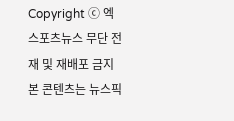Copyright ⓒ 엑스포츠뉴스 무단 전재 및 재배포 금지
본 콘텐츠는 뉴스픽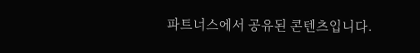파트너스에서 공유된 콘텐츠입니다.